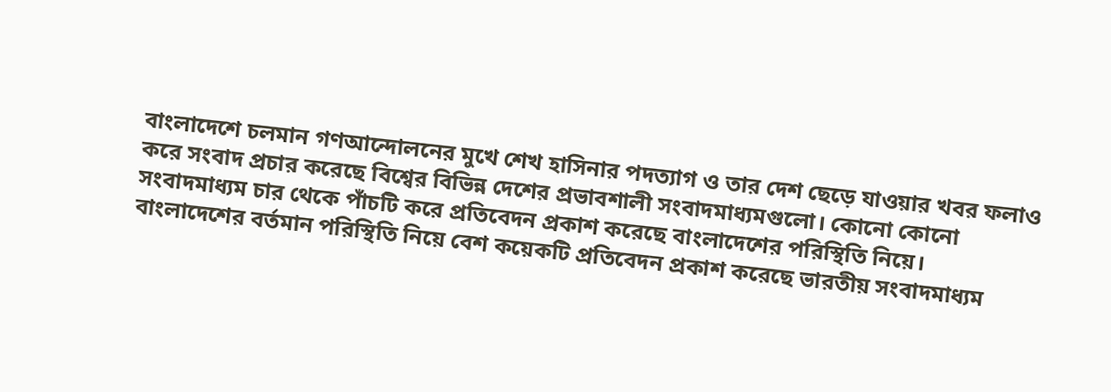বাংলাদেশে চলমান গণআন্দোলনের মুখে শেখ হাসিনার পদত্যাগ ও তার দেশ ছেড়ে যাওয়ার খবর ফলাও করে সংবাদ প্রচার করেছে বিশ্বের বিভিন্ন দেশের প্রভাবশালী সংবাদমাধ্যমগুলো। কোনো কোনো সংবাদমাধ্যম চার থেকে পাঁচটি করে প্রতিবেদন প্রকাশ করেছে বাংলাদেশের পরিস্থিতি নিয়ে।
বাংলাদেশের বর্তমান পরিস্থিতি নিয়ে বেশ কয়েকটি প্রতিবেদন প্রকাশ করেছে ভারতীয় সংবাদমাধ্যম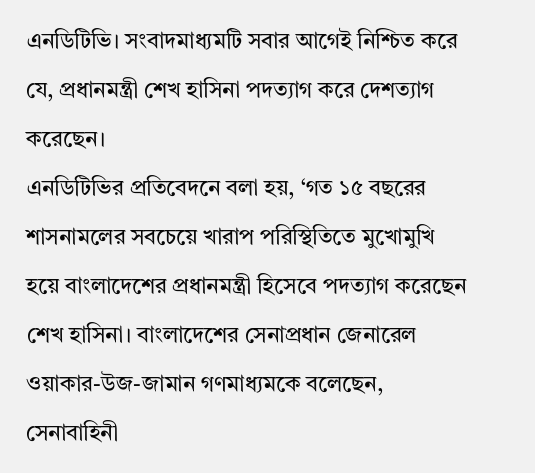এনডিটিভি। সংবাদমাধ্যমটি সবার আগেই নিশ্চিত করে যে, প্রধানমন্ত্রী শেখ হাসিনা পদত্যাগ করে দেশত্যাগ করেছেন।
এনডিটিভির প্রতিবেদনে বলা হয়, ‘গত ১৫ বছরের শাসনামলের সবচেয়ে খারাপ পরিস্থিতিতে মুখোমুখি হয়ে বাংলাদেশের প্রধানমন্ত্রী হিসেবে পদত্যাগ করেছেন শেখ হাসিনা। বাংলাদেশের সেনাপ্রধান জেনারেল ওয়াকার-উজ-জামান গণমাধ্যমকে বলেছেন, সেনাবাহিনী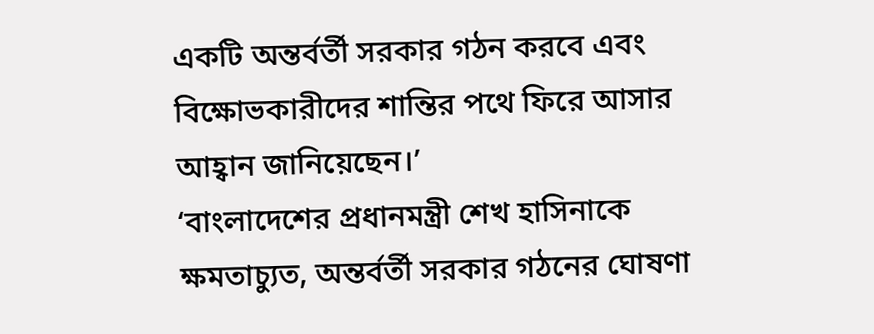একটি অন্তর্বর্তী সরকার গঠন করবে এবং বিক্ষোভকারীদের শান্তির পথে ফিরে আসার আহ্বান জানিয়েছেন।’
‘বাংলাদেশের প্রধানমন্ত্রী শেখ হাসিনাকে ক্ষমতাচ্যুত, অন্তর্বর্তী সরকার গঠনের ঘোষণা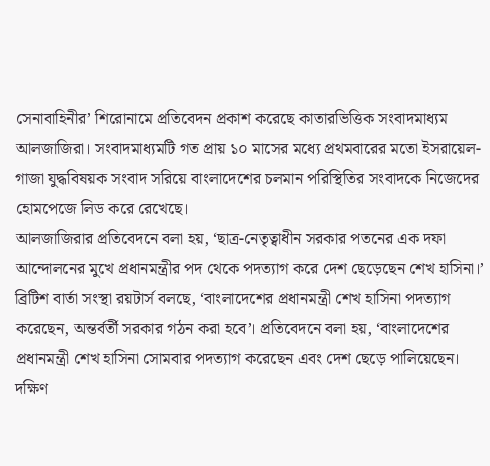সেনাবাহিনীর’ শিরোনামে প্রতিবেদন প্রকাশ করেছে কাতারভিত্তিক সংবাদমাধ্যম আলজাজিরা। সংবাদমাধ্যমটি গত প্রায় ১০ মাসের মধ্যে প্রথমবারের মতো ইসরায়েল-গাজা যুদ্ধবিষয়ক সংবাদ সরিয়ে বাংলাদেশের চলমান পরিস্থিতির সংবাদকে নিজেদের হোমপেজে লিড করে রেখেছে।
আলজাজিরার প্রতিবেদনে বলা হয়, ‘ছাত্র-নেতৃত্বাধীন সরকার পতনের এক দফা আন্দোলনের মুখে প্রধানমন্ত্রীর পদ থেকে পদত্যাগ করে দেশ ছেড়েছেন শেখ হাসিনা।’
ব্রিটিশ বার্তা সংস্থা রয়টার্স বলছে, ‘বাংলাদেশের প্রধানমন্ত্রী শেখ হাসিনা পদত্যাগ করেছেন, অন্তর্বর্তী সরকার গঠন করা হবে’। প্রতিবেদনে বলা হয়, ‘বাংলাদেশের প্রধানমন্ত্রী শেখ হাসিনা সোমবার পদত্যাগ করেছেন এবং দেশ ছেড়ে পালিয়েছেন। দক্ষিণ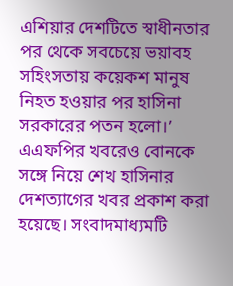এশিয়ার দেশটিতে স্বাধীনতার পর থেকে সবচেয়ে ভয়াবহ সহিংসতায় কয়েকশ মানুষ নিহত হওয়ার পর হাসিনা সরকারের পতন হলো।’
এএফপির খবরেও বোনকে সঙ্গে নিয়ে শেখ হাসিনার দেশত্যাগের খবর প্রকাশ করা হয়েছে। সংবাদমাধ্যমটি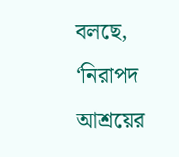বলছে, ‘নিরাপদ আশ্রয়ের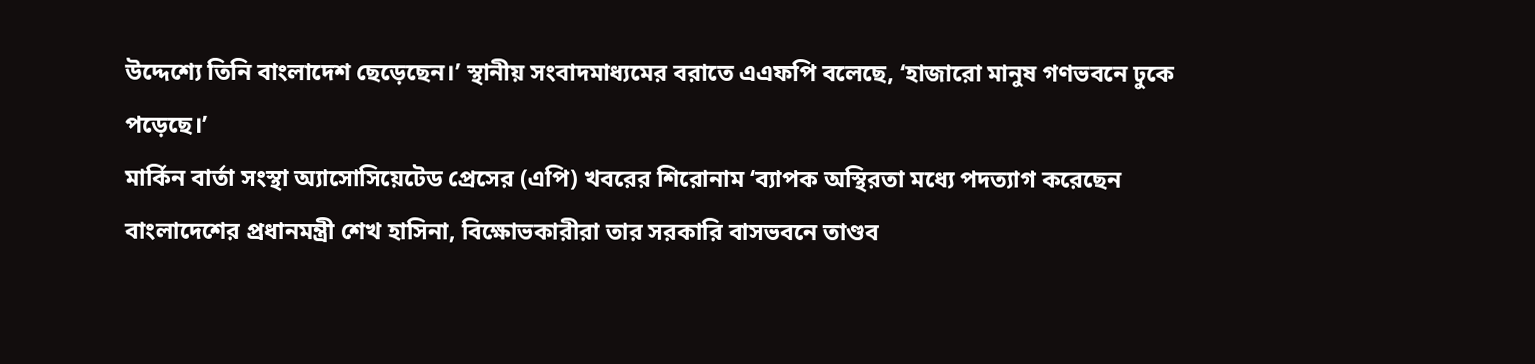উদ্দেশ্যে তিনি বাংলাদেশ ছেড়েছেন।’ স্থানীয় সংবাদমাধ্যমের বরাতে এএফপি বলেছে, ‘হাজারো মানুষ গণভবনে ঢুকে পড়েছে।’
মার্কিন বার্তা সংস্থা অ্যাসোসিয়েটেড প্রেসের (এপি) খবরের শিরোনাম ‘ব্যাপক অস্থিরতা মধ্যে পদত্যাগ করেছেন বাংলাদেশের প্রধানমন্ত্রী শেখ হাসিনা, বিক্ষোভকারীরা তার সরকারি বাসভবনে তাণ্ডব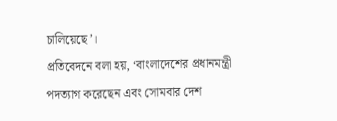চালিয়েছে’।
প্রতিবেদনে বলা হয়, ‘বাংলাদেশের প্রধানমন্ত্রী পদত্যাগ করেছেন এবং সোমবার দেশ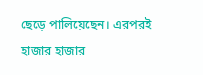ছেড়ে পালিয়েছেন। এরপরই হাজার হাজার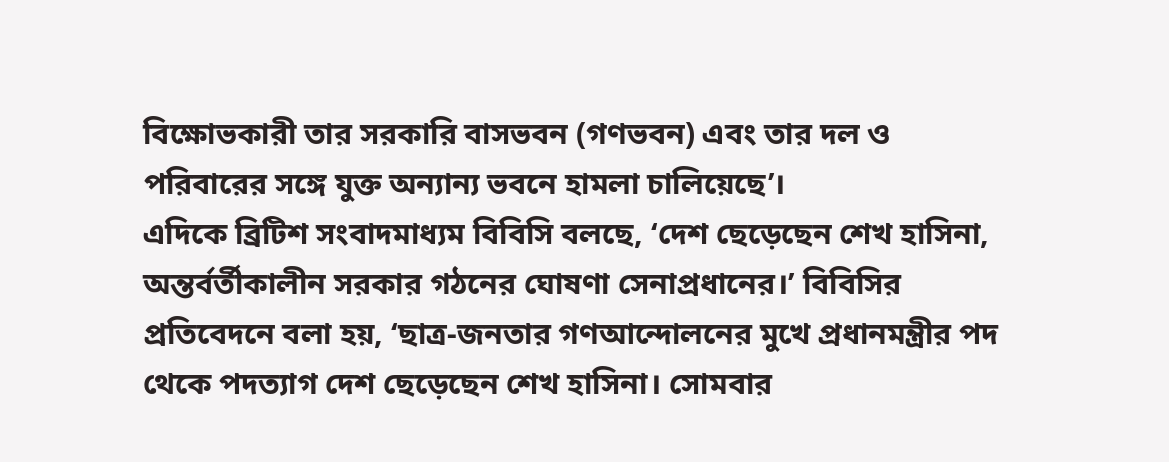বিক্ষোভকারী তার সরকারি বাসভবন (গণভবন) এবং তার দল ও পরিবারের সঙ্গে যুক্ত অন্যান্য ভবনে হামলা চালিয়েছে’।
এদিকে ব্রিটিশ সংবাদমাধ্যম বিবিসি বলছে, ‘দেশ ছেড়েছেন শেখ হাসিনা, অন্তর্বর্তীকালীন সরকার গঠনের ঘোষণা সেনাপ্রধানের।’ বিবিসির প্রতিবেদনে বলা হয়, ‘ছাত্র-জনতার গণআন্দোলনের মুখে প্রধানমন্ত্রীর পদ থেকে পদত্যাগ দেশ ছেড়েছেন শেখ হাসিনা। সোমবার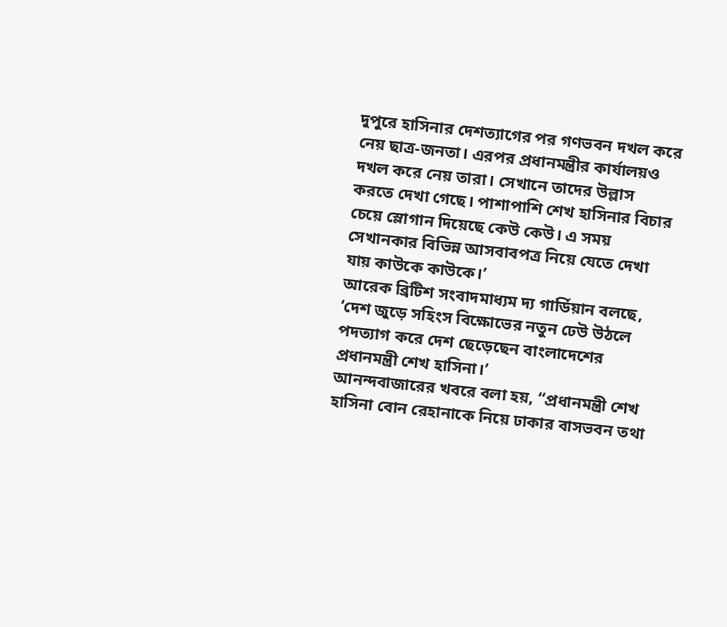দুপুরে হাসিনার দেশত্যাগের পর গণভবন দখল করে নেয় ছাত্র-জনতা। এরপর প্রধানমন্ত্রীর কার্যালয়ও দখল করে নেয় তারা। সেখানে তাদের উল্লাস করতে দেখা গেছে। পাশাপাশি শেখ হাসিনার বিচার চেয়ে স্লোগান দিয়েছে কেউ কেউ। এ সময় সেখানকার বিভিন্ন আসবাবপত্র নিয়ে যেতে দেখা যায় কাউকে কাউকে।’
আরেক ব্রিটিশ সংবাদমাধ্যম দ্য গার্ডিয়ান বলছে, ‘দেশ জুড়ে সহিংস বিক্ষোভের নতুন ঢেউ উঠলে পদত্যাগ করে দেশ ছেড়েছেন বাংলাদেশের প্রধানমন্ত্রী শেখ হাসিনা।’
আনন্দবাজারের খবরে বলা হয়, “প্রধানমন্ত্রী শেখ হাসিনা বোন রেহানাকে নিয়ে ঢাকার বাসভবন তথা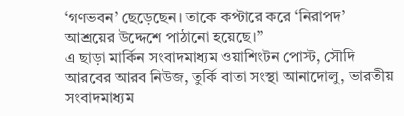‘গণভবন’ ছেড়েছেন। তাকে কপ্টারে করে ‘নিরাপদ’ আশ্রয়ের উদ্দেশে পাঠানো হয়েছে।”
এ ছাড়া মার্কিন সংবাদমাধ্যম ওয়াশিংটন পোস্ট, সৌদি আরবের আরব নিউজ, তুর্কি বাতা সংস্থা আনাদোলু, ভারতীয় সংবাদমাধ্যম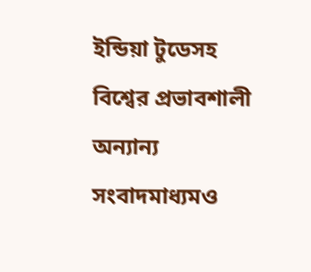ইন্ডিয়া টুডেসহ বিশ্বের প্রভাবশালী অন্যান্য সংবাদমাধ্যমও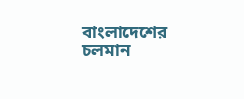বাংলাদেশের চলমান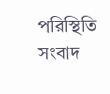পরিস্থিতি সংবাদ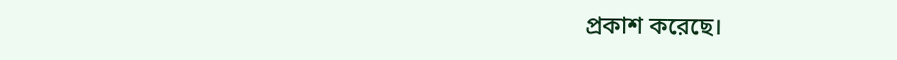প্রকাশ করেছে।